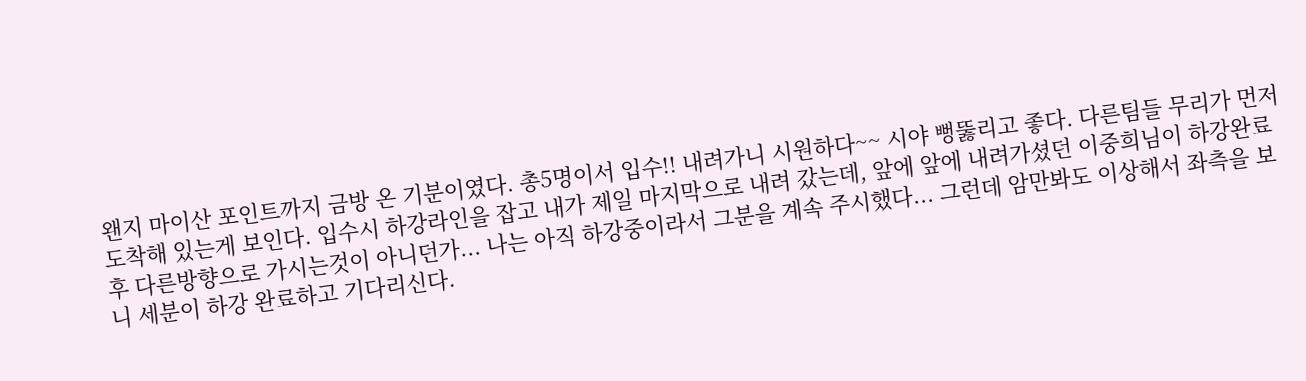왠지 마이산 포인트까지 금방 온 기분이였다. 총5명이서 입수!! 내려가니 시원하다~~ 시야 뻥뚫리고 좋다. 다른팀들 무리가 먼저 도착해 있는게 보인다. 입수시 하강라인을 잡고 내가 제일 마지막으로 내려 갔는데, 앞에 앞에 내려가셨던 이중희님이 하강완료후 다른방향으로 가시는것이 아니던가... 나는 아직 하강중이라서 그분을 계속 주시했다... 그런데 암만봐도 이상해서 좌측을 보니 세분이 하강 완료하고 기다리신다.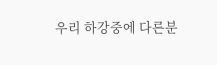우리 하강중에 다른분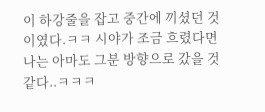이 하강줄을 잡고 중간에 끼셨던 것이였다.ㅋㅋ 시야가 조금 흐렸다면 나는 아마도 그분 방향으로 갔을 것 같다..ㅋㅋㅋ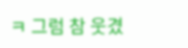ㅋ 그럼 참 웃겼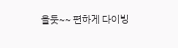을듯~~ 편하게 다이빙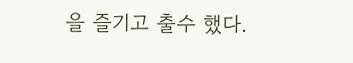을 즐기고 출수 했다.